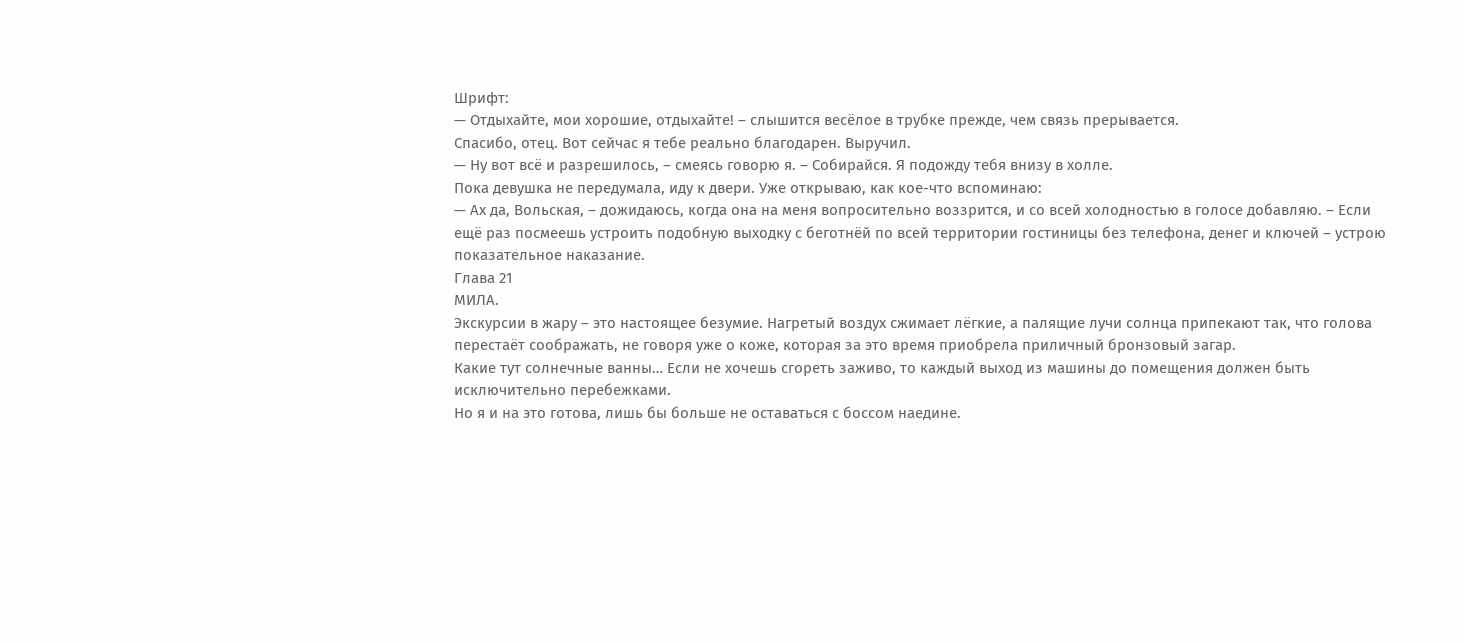Шрифт:
— Отдыхайте, мои хорошие, отдыхайте! – слышится весёлое в трубке прежде, чем связь прерывается.
Спасибо, отец. Вот сейчас я тебе реально благодарен. Выручил.
— Ну вот всё и разрешилось, – смеясь говорю я. – Собирайся. Я подожду тебя внизу в холле.
Пока девушка не передумала, иду к двери. Уже открываю, как кое-что вспоминаю:
— Ах да, Вольская, – дожидаюсь, когда она на меня вопросительно воззрится, и со всей холодностью в голосе добавляю. – Если ещё раз посмеешь устроить подобную выходку с беготнёй по всей территории гостиницы без телефона, денег и ключей – устрою показательное наказание.
Глава 21
МИЛА.
Экскурсии в жару – это настоящее безумие. Нагретый воздух сжимает лёгкие, а палящие лучи солнца припекают так, что голова перестаёт соображать, не говоря уже о коже, которая за это время приобрела приличный бронзовый загар.
Какие тут солнечные ванны… Если не хочешь сгореть заживо, то каждый выход из машины до помещения должен быть исключительно перебежками.
Но я и на это готова, лишь бы больше не оставаться с боссом наедине.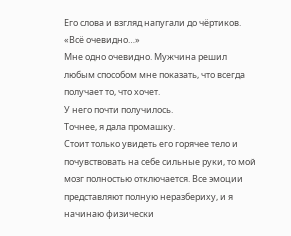Его слова и взгляд напугали до чёртиков.
«Всё очевидно…»
Мне одно очевидно. Мужчина решил любым способом мне показать, что всегда получает то, что хочет.
У него почти получилось.
Точнее, я дала промашку.
Стоит только увидеть его горячее тело и почувствовать на себе сильные руки, то мой мозг полностью отключается. Все эмоции представляют полную неразбериху, и я начинаю физически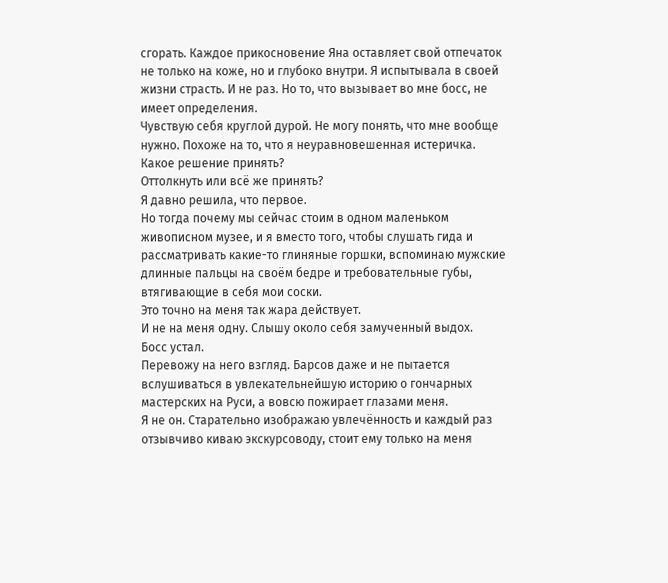сгорать. Каждое прикосновение Яна оставляет свой отпечаток не только на коже, но и глубоко внутри. Я испытывала в своей жизни страсть. И не раз. Но то, что вызывает во мне босс, не имеет определения.
Чувствую себя круглой дурой. Не могу понять, что мне вообще нужно. Похоже на то, что я неуравновешенная истеричка.
Какое решение принять?
Оттолкнуть или всё же принять?
Я давно решила, что первое.
Но тогда почему мы сейчас стоим в одном маленьком живописном музее, и я вместо того, чтобы слушать гида и рассматривать какие-то глиняные горшки, вспоминаю мужские длинные пальцы на своём бедре и требовательные губы, втягивающие в себя мои соски.
Это точно на меня так жара действует.
И не на меня одну. Слышу около себя замученный выдох.
Босс устал.
Перевожу на него взгляд. Барсов даже и не пытается вслушиваться в увлекательнейшую историю о гончарных мастерских на Руси, а вовсю пожирает глазами меня.
Я не он. Старательно изображаю увлечённость и каждый раз отзывчиво киваю экскурсоводу, стоит ему только на меня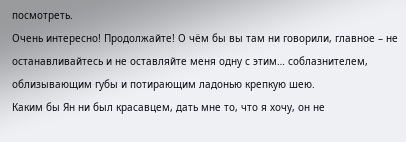посмотреть.
Очень интересно! Продолжайте! О чём бы вы там ни говорили, главное – не останавливайтесь и не оставляйте меня одну с этим… соблазнителем, облизывающим губы и потирающим ладонью крепкую шею.
Каким бы Ян ни был красавцем, дать мне то, что я хочу, он не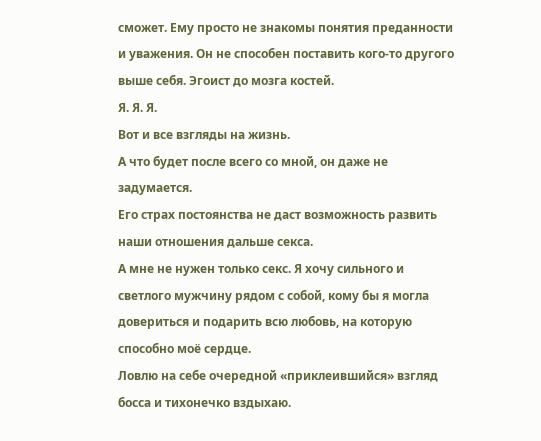сможет. Ему просто не знакомы понятия преданности и уважения. Он не способен поставить кого-то другого выше себя. Эгоист до мозга костей.
Я. Я. Я.
Вот и все взгляды на жизнь.
А что будет после всего со мной, он даже не задумается.
Его страх постоянства не даст возможность развить наши отношения дальше секса.
А мне не нужен только секс. Я хочу сильного и светлого мужчину рядом с собой, кому бы я могла довериться и подарить всю любовь, на которую способно моё сердце.
Ловлю на себе очередной «приклеившийся» взгляд босса и тихонечко вздыхаю.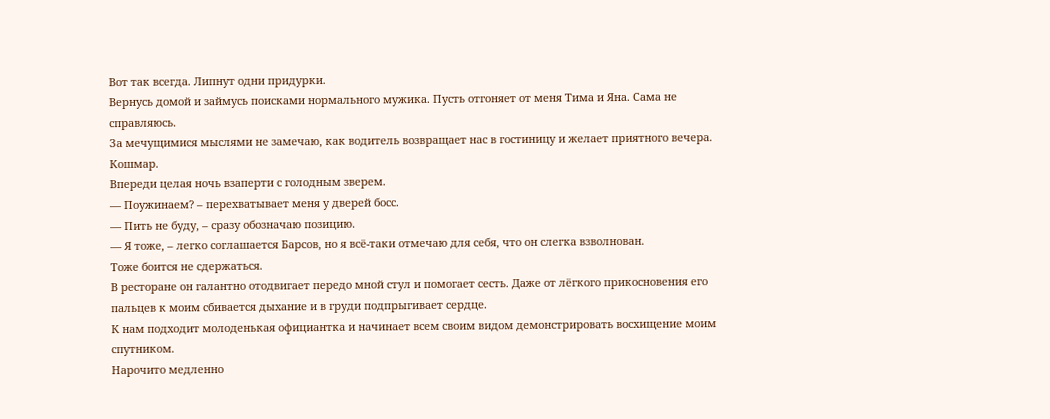Вот так всегда. Липнут одни придурки.
Вернусь домой и займусь поисками нормального мужика. Пусть отгоняет от меня Тима и Яна. Сама не справляюсь.
За мечущимися мыслями не замечаю, как водитель возвращает нас в гостиницу и желает приятного вечера.
Кошмар.
Впереди целая ночь взаперти с голодным зверем.
— Поужинаем? – перехватывает меня у дверей босс.
— Пить не буду, – сразу обозначаю позицию.
— Я тоже, – легко соглашается Барсов, но я всё-таки отмечаю для себя, что он слегка взволнован.
Тоже боится не сдержаться.
В ресторане он галантно отодвигает передо мной стул и помогает сесть. Даже от лёгкого прикосновения его пальцев к моим сбивается дыхание и в груди подпрыгивает сердце.
К нам подходит молоденькая официантка и начинает всем своим видом демонстрировать восхищение моим спутником.
Нарочито медленно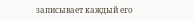записывает каждый его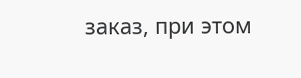заказ, при этом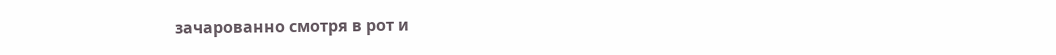зачарованно смотря в рот и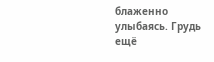блаженно улыбаясь. Грудь ещё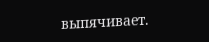выпячивает.